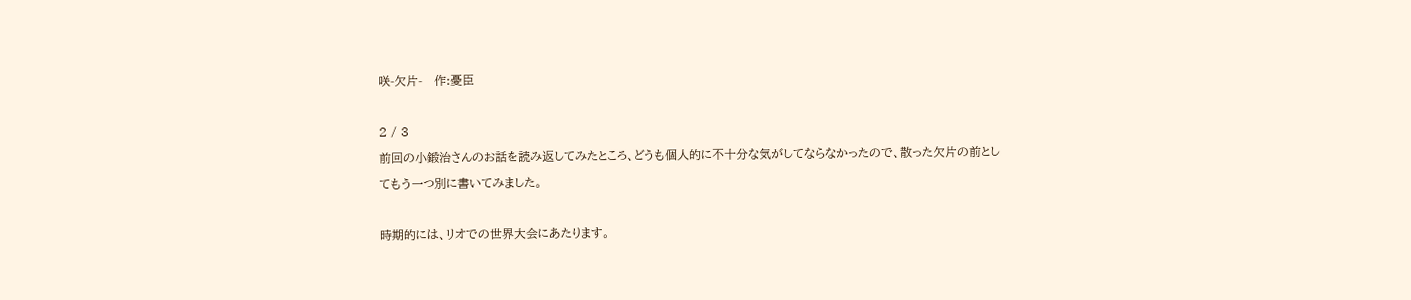咲-欠片-   作:憂臣

2 / 3
前回の小鍛治さんのお話を読み返してみたところ、どうも個人的に不十分な気がしてならなかったので、散った欠片の前としてもう一つ別に書いてみました。

時期的には、リオでの世界大会にあたります。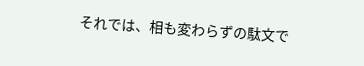それでは、相も変わらずの駄文で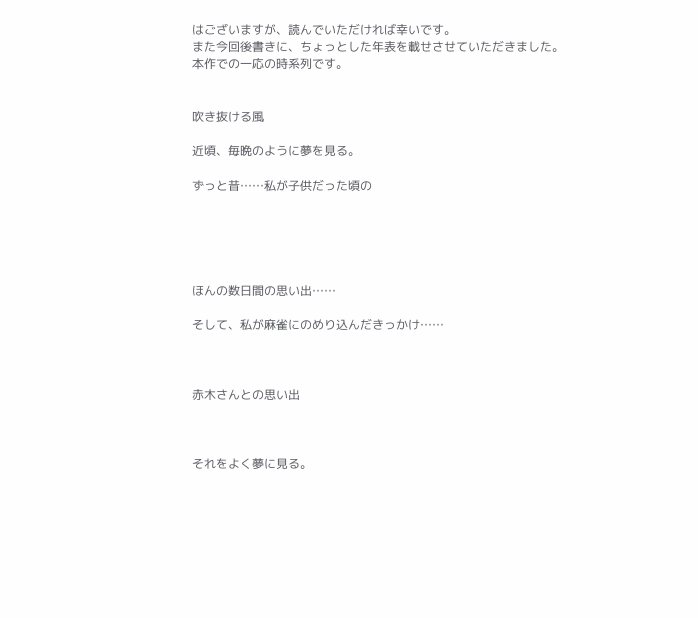はございますが、読んでいただければ幸いです。
また今回後書きに、ちょっとした年表を載せさせていただきました。
本作での一応の時系列です。


吹き抜ける風

近頃、毎晩のように夢を見る。

ずっと昔……私が子供だった頃の





ほんの数日間の思い出……

そして、私が麻雀にのめり込んだきっかけ……



赤木さんとの思い出



それをよく夢に見る。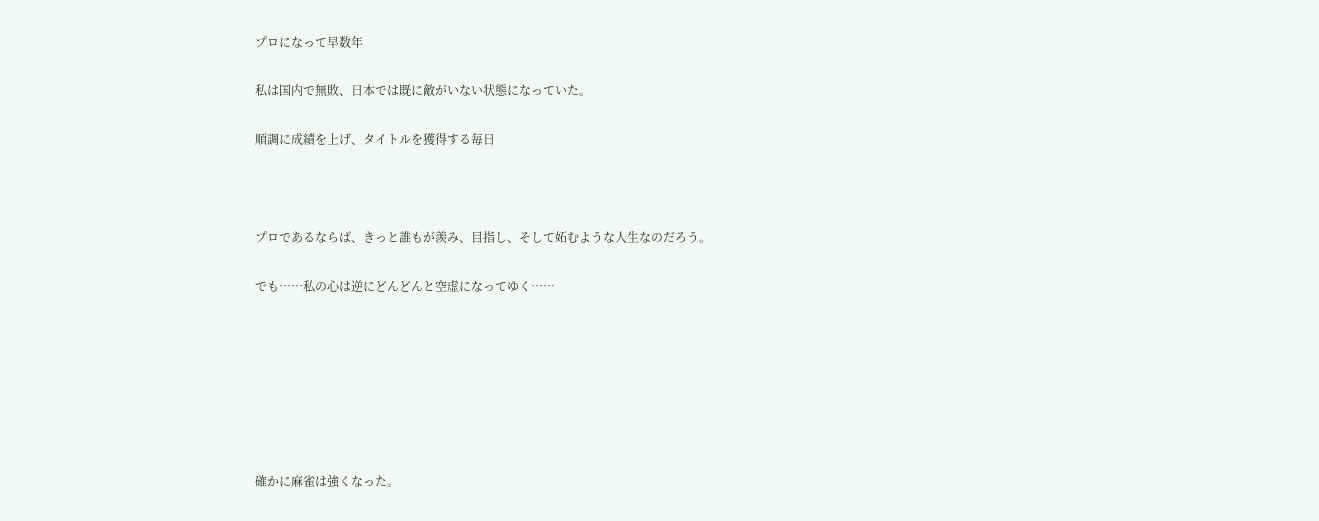プロになって早数年

私は国内で無敗、日本では既に敵がいない状態になっていた。

順調に成績を上げ、タイトルを獲得する毎日



プロであるならば、きっと誰もが羨み、目指し、そして妬むような人生なのだろう。

でも……私の心は逆にどんどんと空虚になってゆく……







確かに麻雀は強くなった。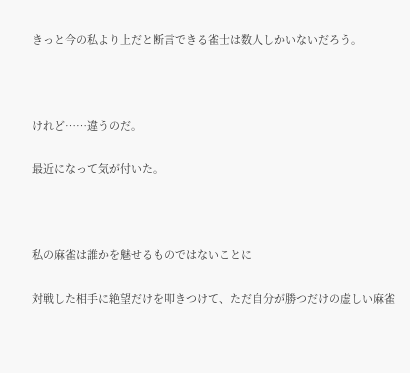きっと今の私より上だと断言できる雀士は数人しかいないだろう。



けれど……違うのだ。

最近になって気が付いた。



私の麻雀は誰かを魅せるものではないことに

対戦した相手に絶望だけを叩きつけて、ただ自分が勝つだけの虚しい麻雀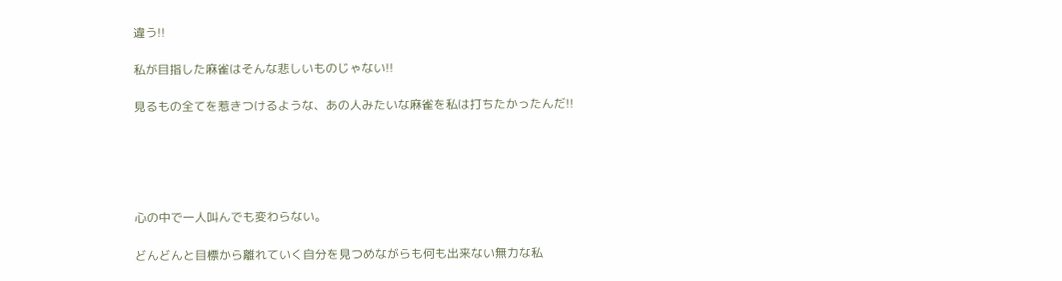違う!!

私が目指した麻雀はそんな悲しいものじゃない!!

見るもの全てを惹きつけるような、あの人みたいな麻雀を私は打ちたかったんだ!!





心の中で一人叫んでも変わらない。

どんどんと目標から離れていく自分を見つめながらも何も出来ない無力な私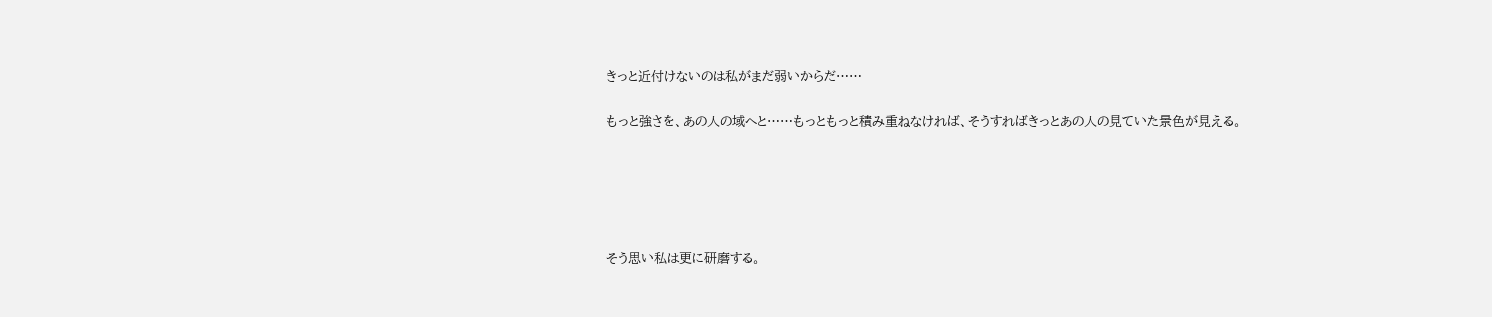きっと近付けないのは私がまだ弱いからだ……

もっと強さを、あの人の域へと……もっともっと積み重ねなければ、そうすればきっとあの人の見ていた景色が見える。





そう思い私は更に研磨する。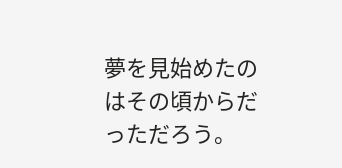夢を見始めたのはその頃からだっただろう。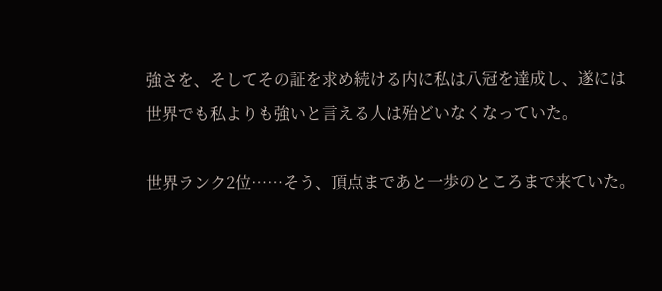強さを、そしてその証を求め続ける内に私は八冠を達成し、遂には世界でも私よりも強いと言える人は殆どいなくなっていた。

世界ランク2位……そう、頂点まであと一歩のところまで来ていた。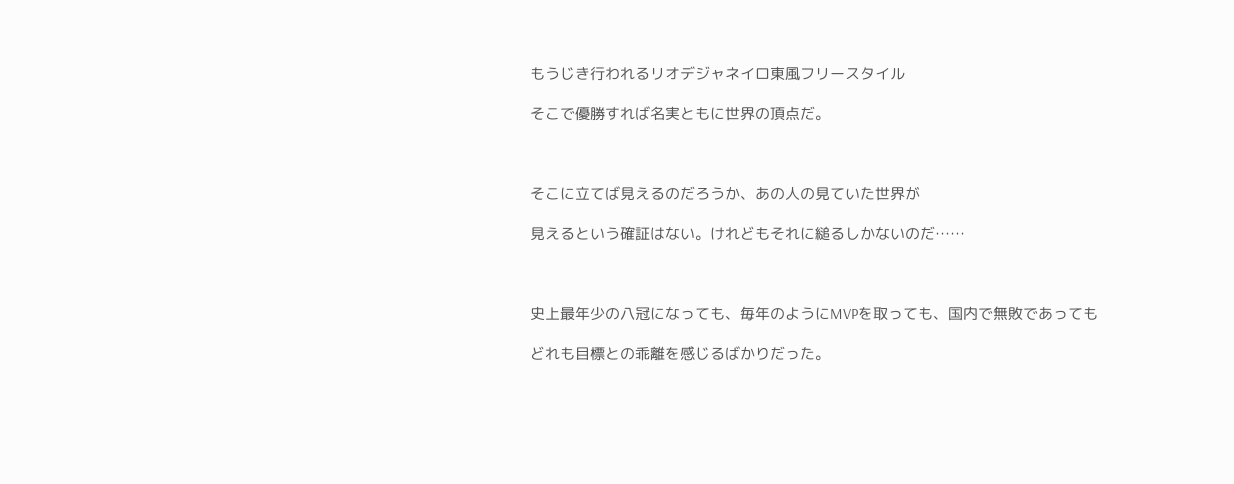もうじき行われるリオデジャネイロ東風フリースタイル

そこで優勝すれば名実ともに世界の頂点だ。



そこに立てば見えるのだろうか、あの人の見ていた世界が

見えるという確証はない。けれどもそれに縋るしかないのだ……



史上最年少の八冠になっても、毎年のようにMVPを取っても、国内で無敗であっても

どれも目標との乖離を感じるばかりだった。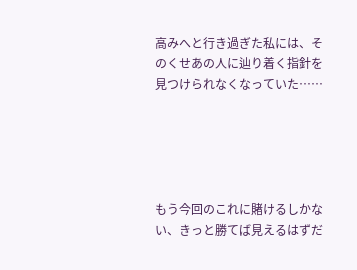高みへと行き過ぎた私には、そのくせあの人に辿り着く指針を見つけられなくなっていた……





もう今回のこれに賭けるしかない、きっと勝てば見えるはずだ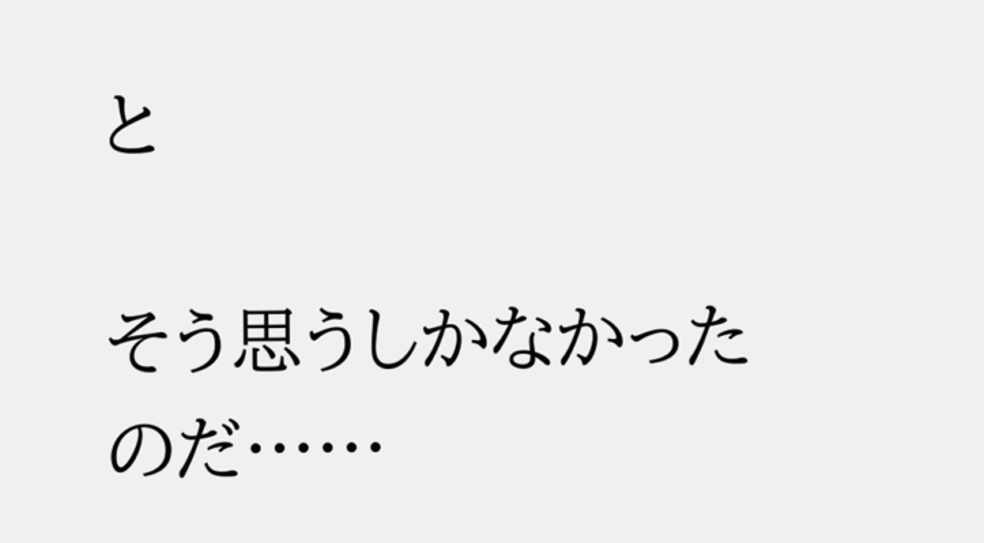と

そう思うしかなかったのだ……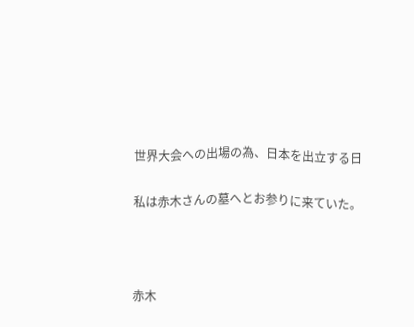世界大会への出場の為、日本を出立する日

私は赤木さんの墓へとお参りに来ていた。



赤木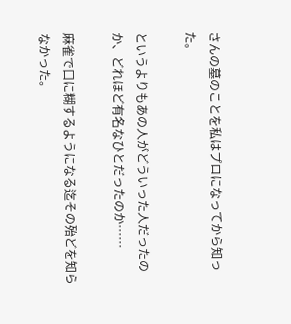さんの墓のことを私はプロになってから知った。

というよりもあの人がどういった人だったのか、どれほど有名なひとだったのか……

麻雀で口に糊するようになる迄その殆どを知らなかった。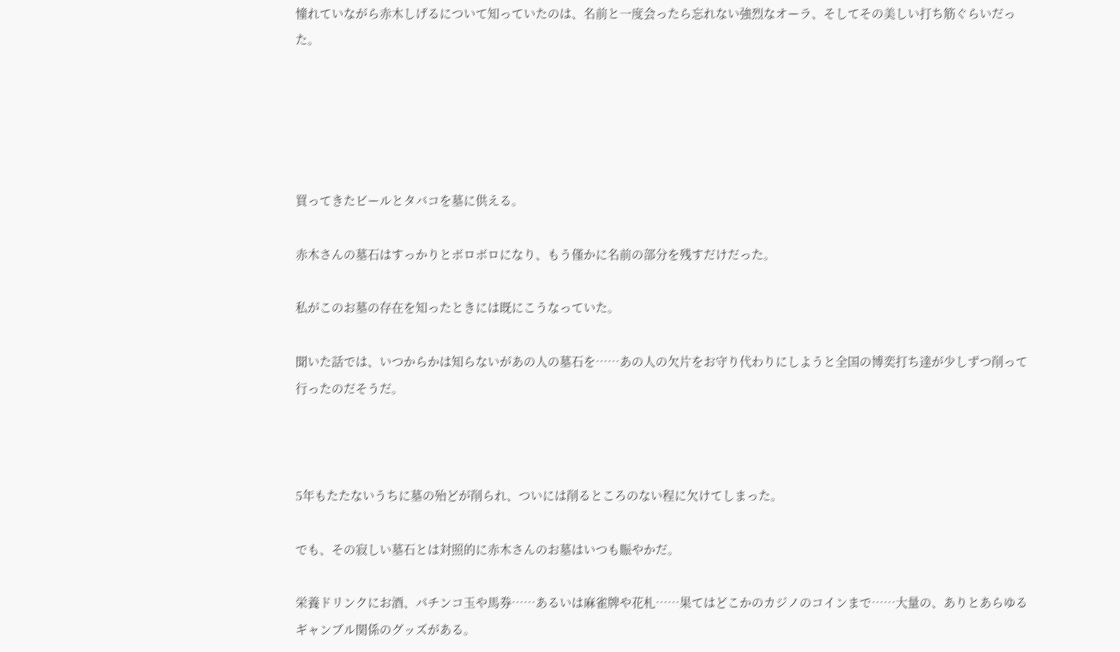憧れていながら赤木しげるについて知っていたのは、名前と一度会ったら忘れない強烈なオーラ、そしてその美しい打ち筋ぐらいだった。





買ってきたビールとタバコを墓に供える。

赤木さんの墓石はすっかりとボロボロになり、もう僅かに名前の部分を残すだけだった。

私がこのお墓の存在を知ったときには既にこうなっていた。

聞いた話では、いつからかは知らないがあの人の墓石を……あの人の欠片をお守り代わりにしようと全国の博奕打ち達が少しずつ削って行ったのだそうだ。



5年もたたないうちに墓の殆どが削られ、ついには削るところのない程に欠けてしまった。

でも、その寂しい墓石とは対照的に赤木さんのお墓はいつも賑やかだ。

栄養ドリンクにお酒、パチンコ玉や馬券……あるいは麻雀牌や花札……果てはどこかのカジノのコインまで……大量の、ありとあらゆるギャンブル関係のグッズがある。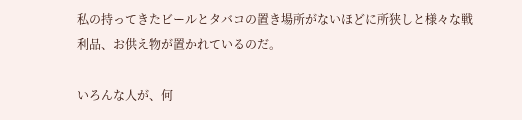私の持ってきたビールとタバコの置き場所がないほどに所狭しと様々な戦利品、お供え物が置かれているのだ。

いろんな人が、何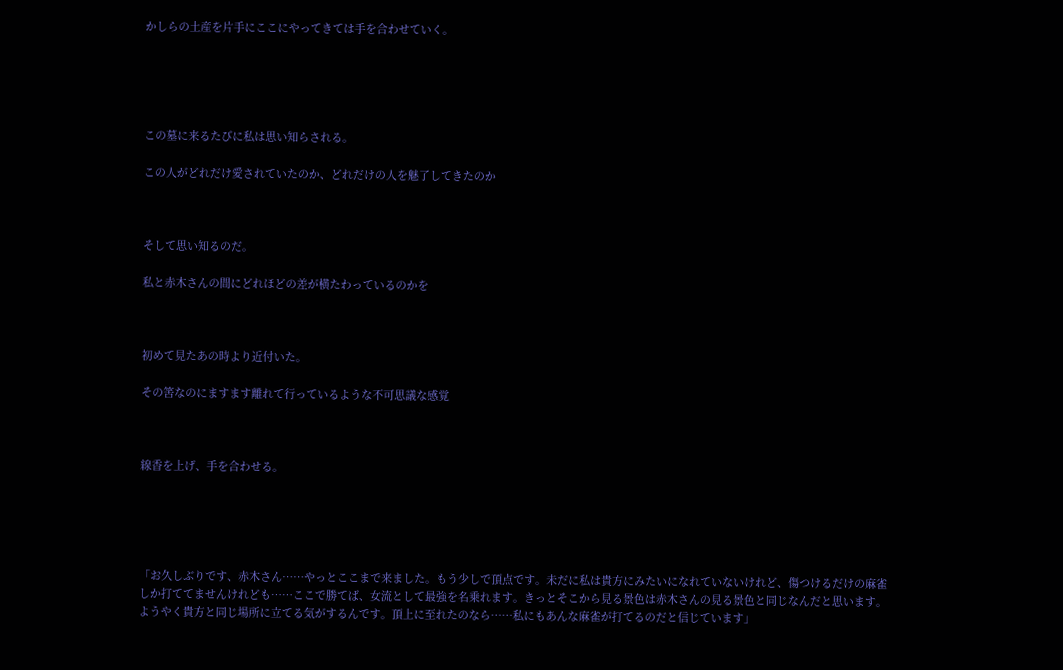かしらの土産を片手にここにやってきては手を合わせていく。





この墓に来るたびに私は思い知らされる。

この人がどれだけ愛されていたのか、どれだけの人を魅了してきたのか



そして思い知るのだ。

私と赤木さんの間にどれほどの差が横たわっているのかを



初めて見たあの時より近付いた。

その筈なのにますます離れて行っているような不可思議な感覚



線香を上げ、手を合わせる。





「お久しぶりです、赤木さん……やっとここまで来ました。もう少しで頂点です。未だに私は貴方にみたいになれていないけれど、傷つけるだけの麻雀しか打ててませんけれども……ここで勝てば、女流として最強を名乗れます。きっとそこから見る景色は赤木さんの見る景色と同じなんだと思います。ようやく貴方と同じ場所に立てる気がするんです。頂上に至れたのなら……私にもあんな麻雀が打てるのだと信じています」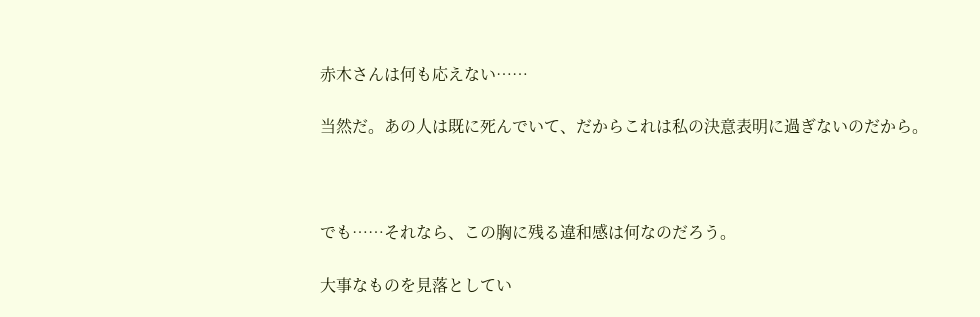赤木さんは何も応えない……

当然だ。あの人は既に死んでいて、だからこれは私の決意表明に過ぎないのだから。



でも……それなら、この胸に残る違和感は何なのだろう。

大事なものを見落としてい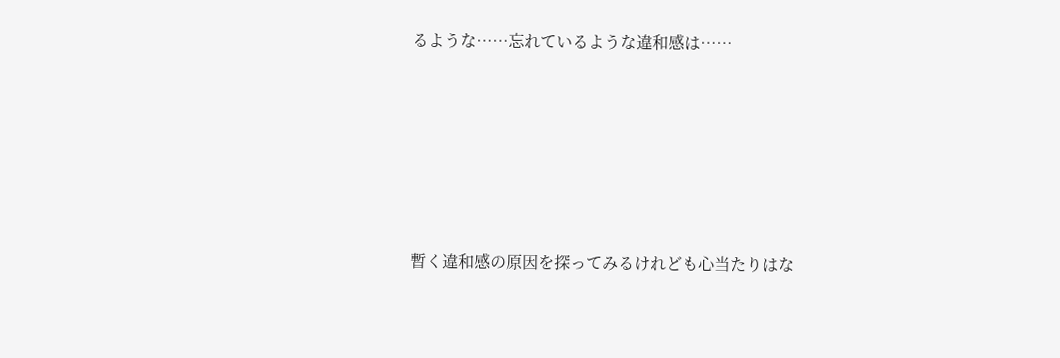るような……忘れているような違和感は……









暫く違和感の原因を探ってみるけれども心当たりはな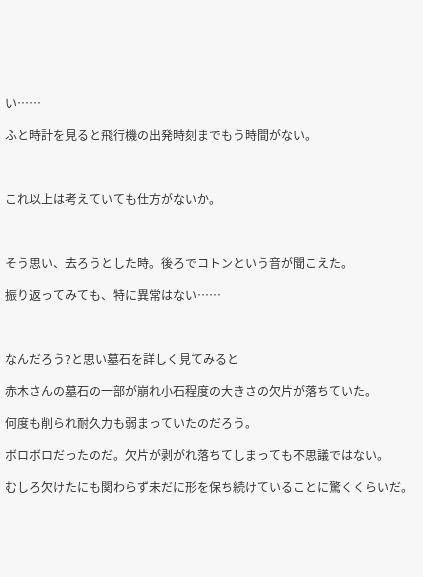い……

ふと時計を見ると飛行機の出発時刻までもう時間がない。



これ以上は考えていても仕方がないか。



そう思い、去ろうとした時。後ろでコトンという音が聞こえた。

振り返ってみても、特に異常はない……



なんだろう?と思い墓石を詳しく見てみると

赤木さんの墓石の一部が崩れ小石程度の大きさの欠片が落ちていた。

何度も削られ耐久力も弱まっていたのだろう。

ボロボロだったのだ。欠片が剥がれ落ちてしまっても不思議ではない。

むしろ欠けたにも関わらず未だに形を保ち続けていることに驚くくらいだ。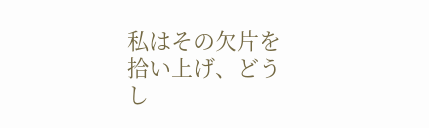私はその欠片を拾い上げ、どうし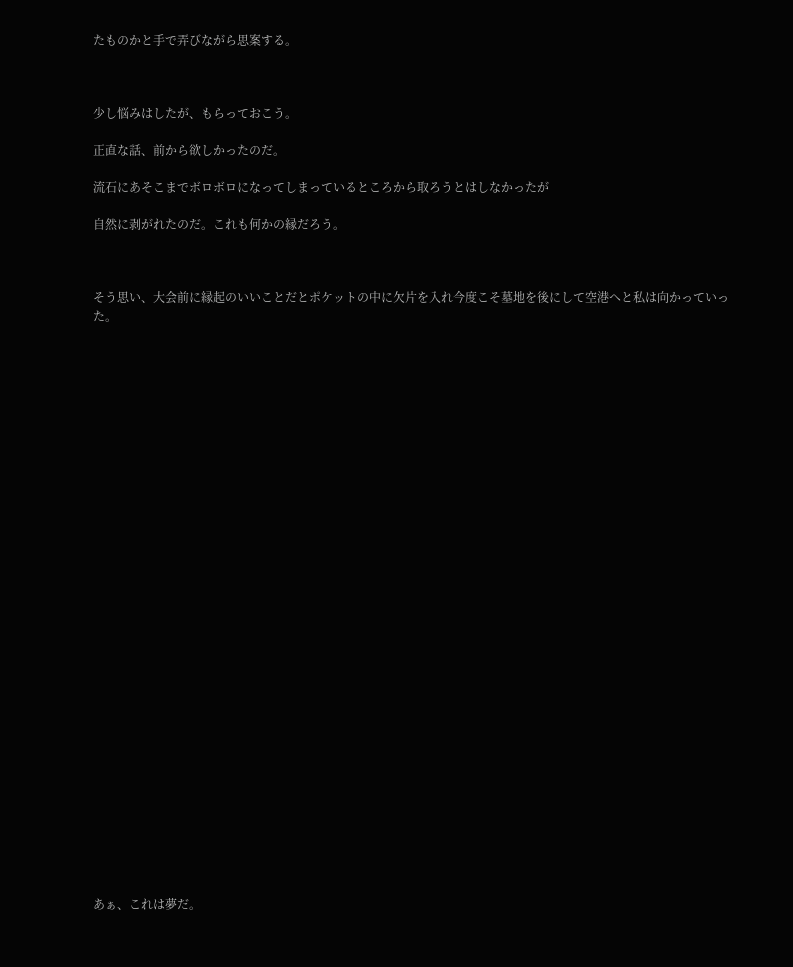たものかと手で弄びながら思案する。



少し悩みはしたが、もらっておこう。

正直な話、前から欲しかったのだ。

流石にあそこまでボロボロになってしまっているところから取ろうとはしなかったが

自然に剥がれたのだ。これも何かの縁だろう。



そう思い、大会前に縁起のいいことだとポケットの中に欠片を入れ今度こそ墓地を後にして空港へと私は向かっていった。































あぁ、これは夢だ。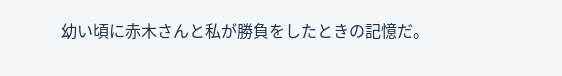幼い頃に赤木さんと私が勝負をしたときの記憶だ。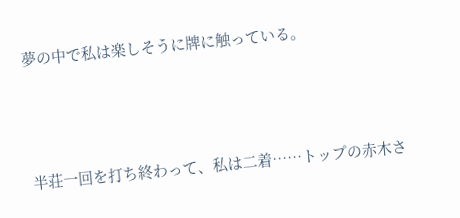夢の中で私は楽しそうに牌に触っている。



半荘一回を打ち終わって、私は二着……トップの赤木さ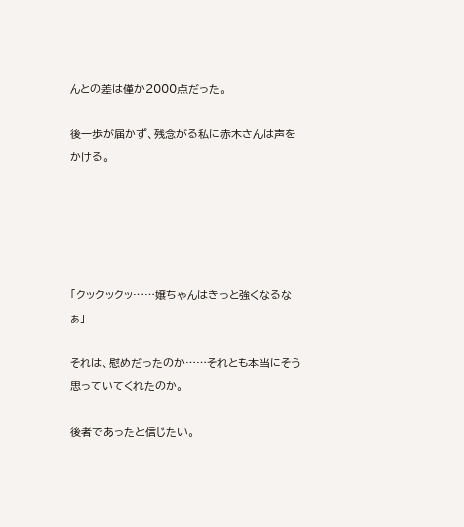んとの差は僅か2000点だった。

後一歩が届かず、残念がる私に赤木さんは声をかける。





「クックックッ……嬢ちゃんはきっと強くなるなぁ」

それは、慰めだったのか……それとも本当にそう思っていてくれたのか。

後者であったと信じたい。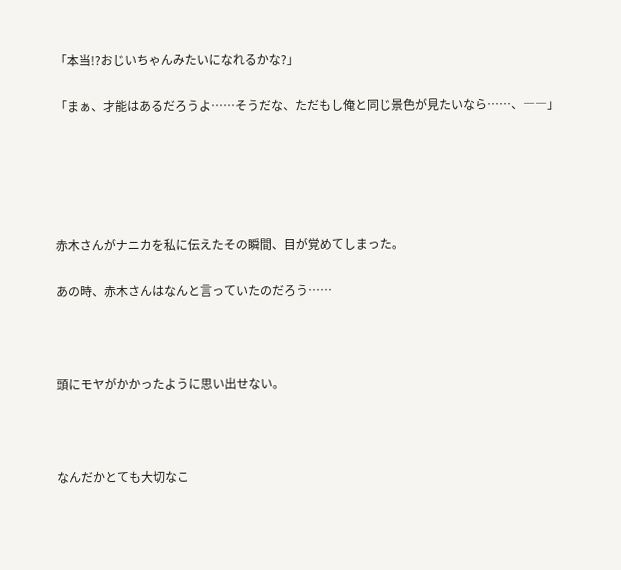「本当!?おじいちゃんみたいになれるかな?」

「まぁ、才能はあるだろうよ……そうだな、ただもし俺と同じ景色が見たいなら……、――」





赤木さんがナニカを私に伝えたその瞬間、目が覚めてしまった。

あの時、赤木さんはなんと言っていたのだろう……



頭にモヤがかかったように思い出せない。



なんだかとても大切なこ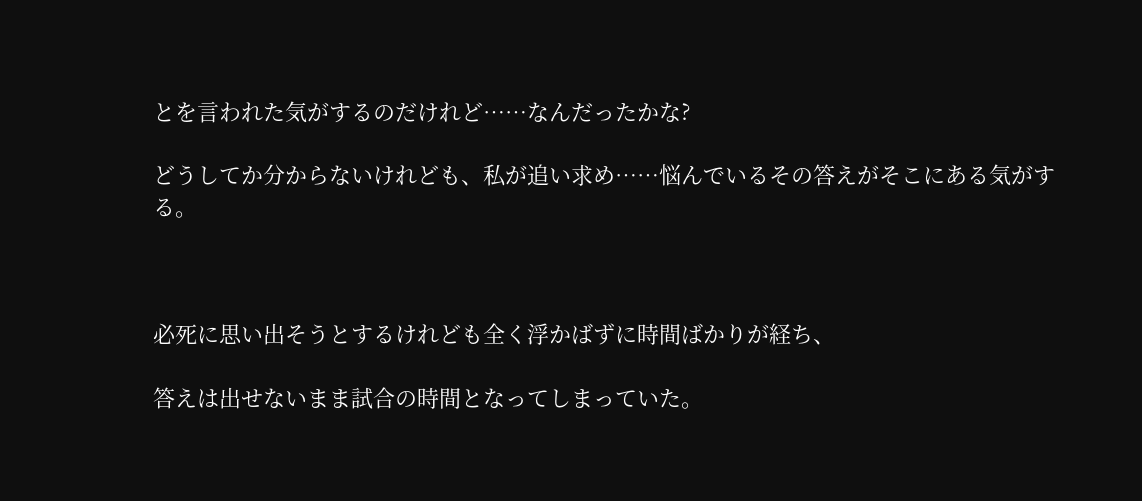とを言われた気がするのだけれど……なんだったかな?

どうしてか分からないけれども、私が追い求め……悩んでいるその答えがそこにある気がする。



必死に思い出そうとするけれども全く浮かばずに時間ばかりが経ち、

答えは出せないまま試合の時間となってしまっていた。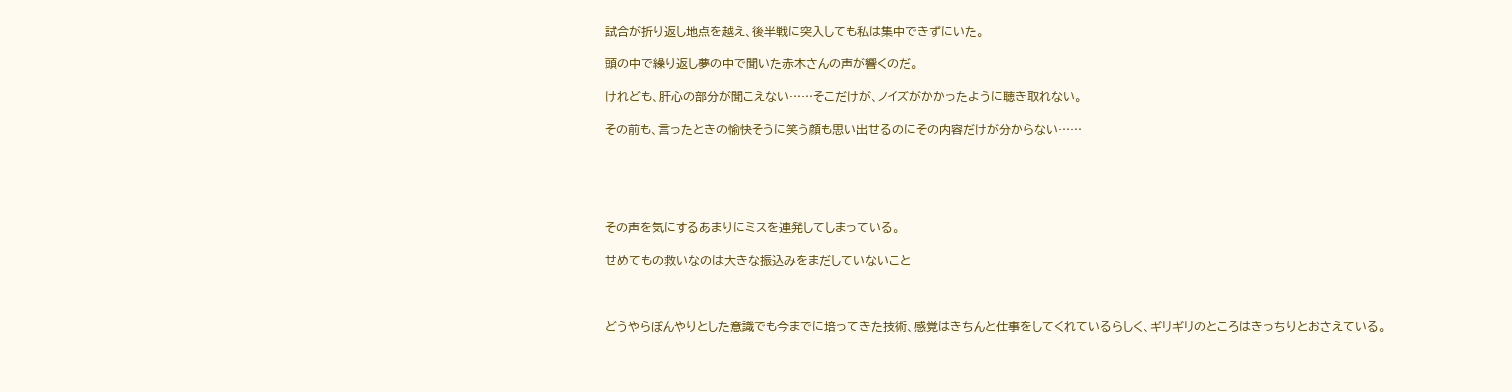試合が折り返し地点を越え、後半戦に突入しても私は集中できずにいた。

頭の中で繰り返し夢の中で聞いた赤木さんの声が響くのだ。

けれども、肝心の部分が聞こえない……そこだけが、ノイズがかかったように聴き取れない。

その前も、言ったときの愉快そうに笑う顔も思い出せるのにその内容だけが分からない……





その声を気にするあまりにミスを連発してしまっている。

せめてもの救いなのは大きな振込みをまだしていないこと



どうやらぼんやりとした意識でも今までに培ってきた技術、感覚はきちんと仕事をしてくれているらしく、ギリギリのところはきっちりとおさえている。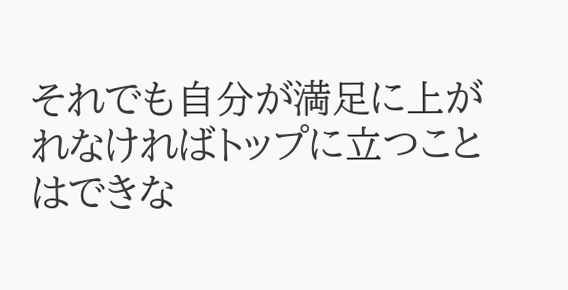それでも自分が満足に上がれなければトップに立つことはできな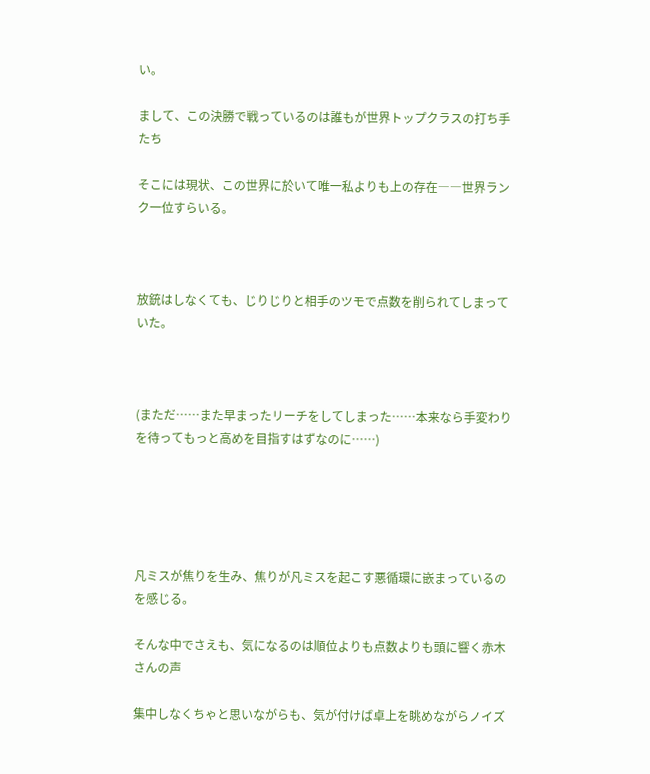い。

まして、この決勝で戦っているのは誰もが世界トップクラスの打ち手たち

そこには現状、この世界に於いて唯一私よりも上の存在――世界ランク一位すらいる。



放銃はしなくても、じりじりと相手のツモで点数を削られてしまっていた。



(まただ……また早まったリーチをしてしまった……本来なら手変わりを待ってもっと高めを目指すはずなのに……)





凡ミスが焦りを生み、焦りが凡ミスを起こす悪循環に嵌まっているのを感じる。

そんな中でさえも、気になるのは順位よりも点数よりも頭に響く赤木さんの声

集中しなくちゃと思いながらも、気が付けば卓上を眺めながらノイズ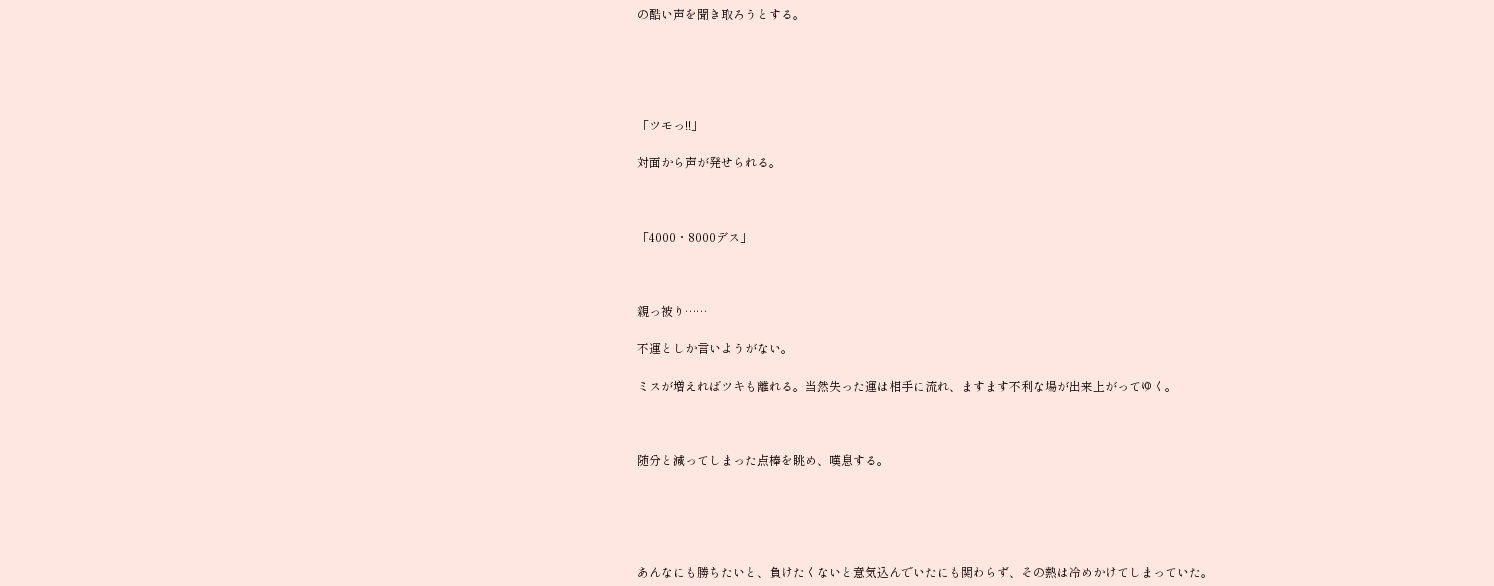の酷い声を聞き取ろうとする。





「ツモっ!!」

対面から声が発せられる。



「4000・8000デス」



親っ被り……

不運としか言いようがない。

ミスが増えればツキも離れる。当然失った運は相手に流れ、ますます不利な場が出来上がってゆく。



随分と減ってしまった点棒を眺め、嘆息する。





あんなにも勝ちたいと、負けたくないと意気込んでいたにも関わらず、その熱は冷めかけてしまっていた。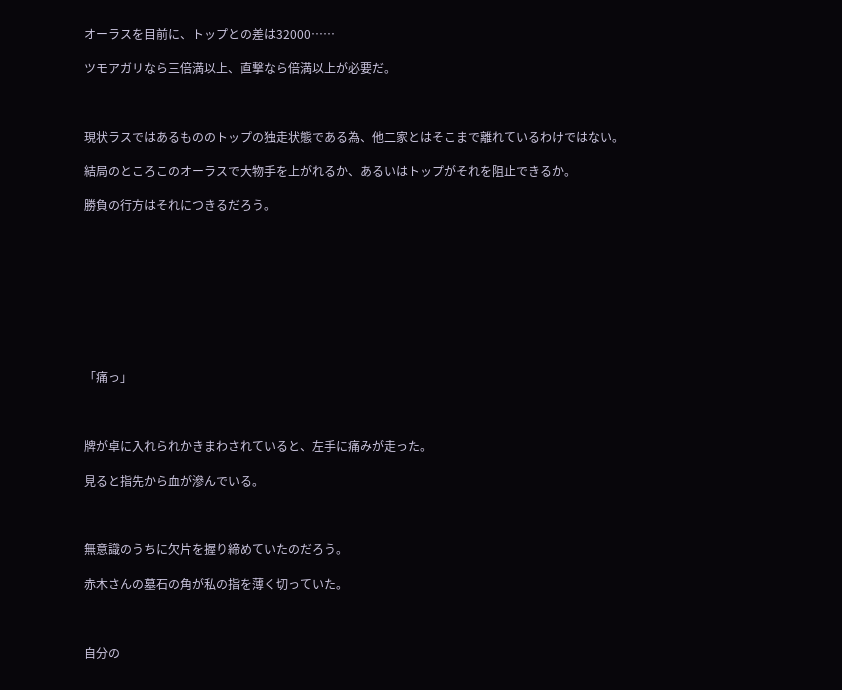オーラスを目前に、トップとの差は32000……

ツモアガリなら三倍満以上、直撃なら倍満以上が必要だ。



現状ラスではあるもののトップの独走状態である為、他二家とはそこまで離れているわけではない。

結局のところこのオーラスで大物手を上がれるか、あるいはトップがそれを阻止できるか。

勝負の行方はそれにつきるだろう。









「痛っ」



牌が卓に入れられかきまわされていると、左手に痛みが走った。

見ると指先から血が滲んでいる。



無意識のうちに欠片を握り締めていたのだろう。

赤木さんの墓石の角が私の指を薄く切っていた。



自分の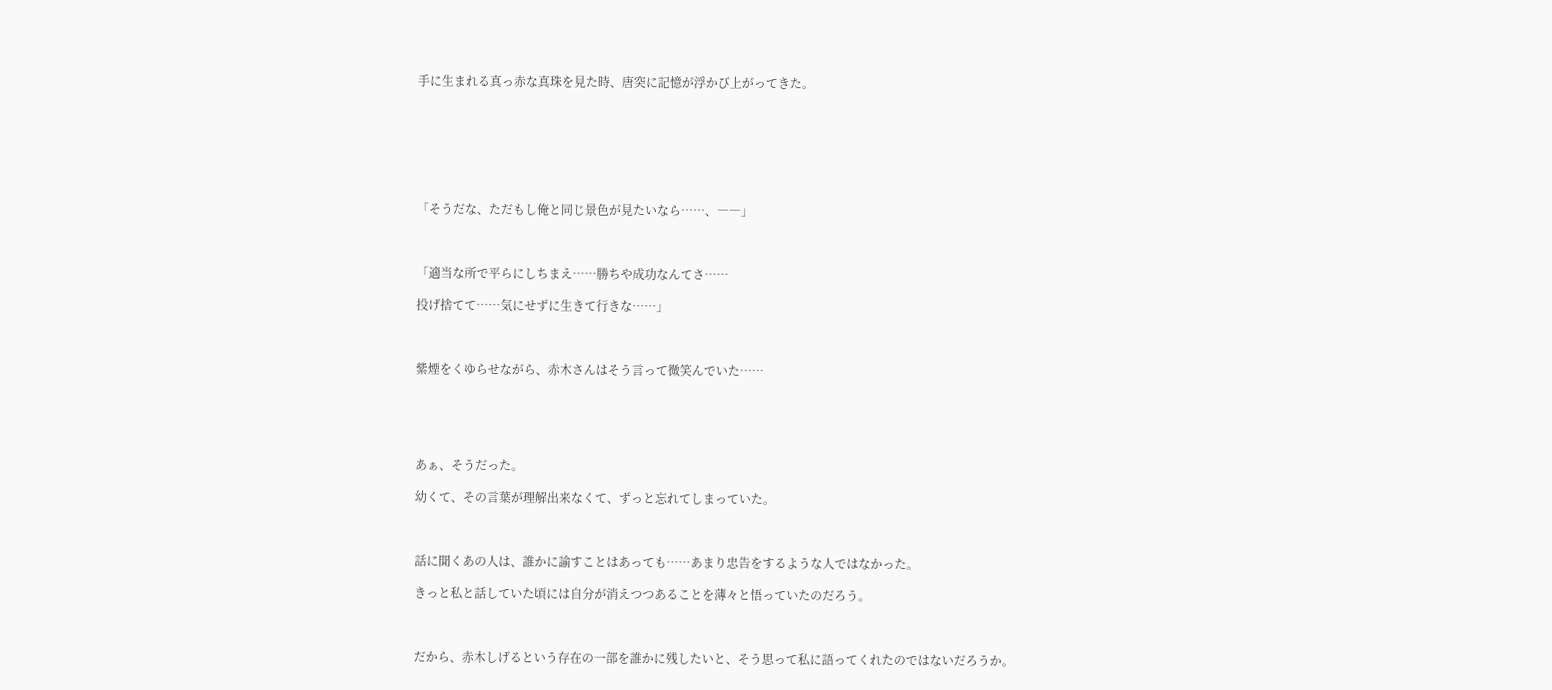手に生まれる真っ赤な真珠を見た時、唐突に記憶が浮かび上がってきた。







「そうだな、ただもし俺と同じ景色が見たいなら……、――」



「適当な所で平らにしちまえ……勝ちや成功なんてさ……

投げ捨てて……気にせずに生きて行きな……」



紫煙をくゆらせながら、赤木さんはそう言って微笑んでいた……





あぁ、そうだった。

幼くて、その言葉が理解出来なくて、ずっと忘れてしまっていた。



話に聞くあの人は、誰かに諭すことはあっても……あまり忠告をするような人ではなかった。

きっと私と話していた頃には自分が消えつつあることを薄々と悟っていたのだろう。



だから、赤木しげるという存在の一部を誰かに残したいと、そう思って私に語ってくれたのではないだろうか。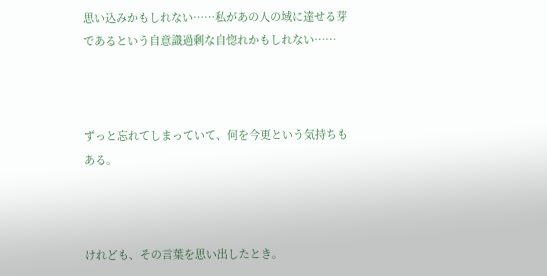思い込みかもしれない……私があの人の域に達せる芽であるという自意識過剰な自惚れかもしれない……



ずっと忘れてしまっていて、何を今更という気持ちもある。



けれども、その言葉を思い出したとき。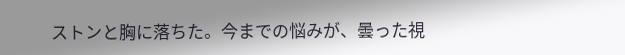ストンと胸に落ちた。今までの悩みが、曇った視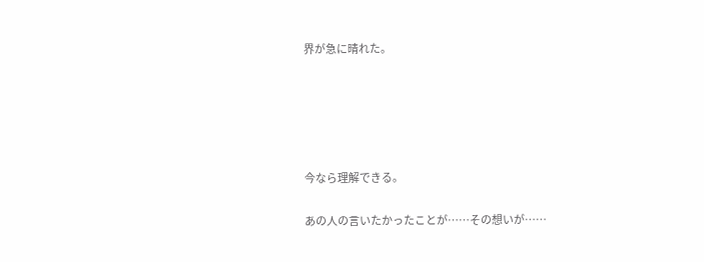界が急に晴れた。





今なら理解できる。

あの人の言いたかったことが……その想いが……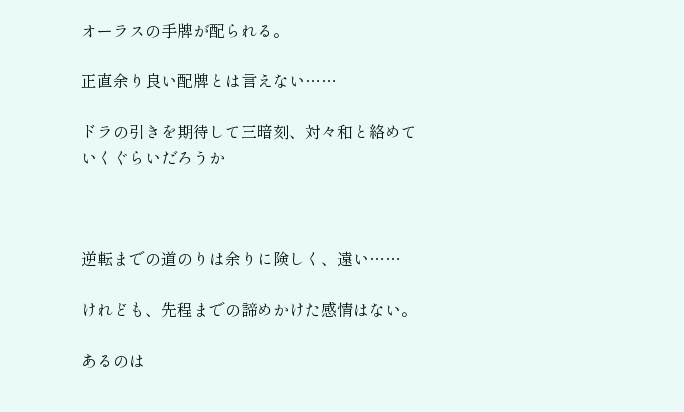オーラスの手牌が配られる。

正直余り良い配牌とは言えない……

ドラの引きを期待して三暗刻、対々和と絡めていくぐらいだろうか



逆転までの道のりは余りに険しく、遠い……

けれども、先程までの諦めかけた感情はない。

あるのは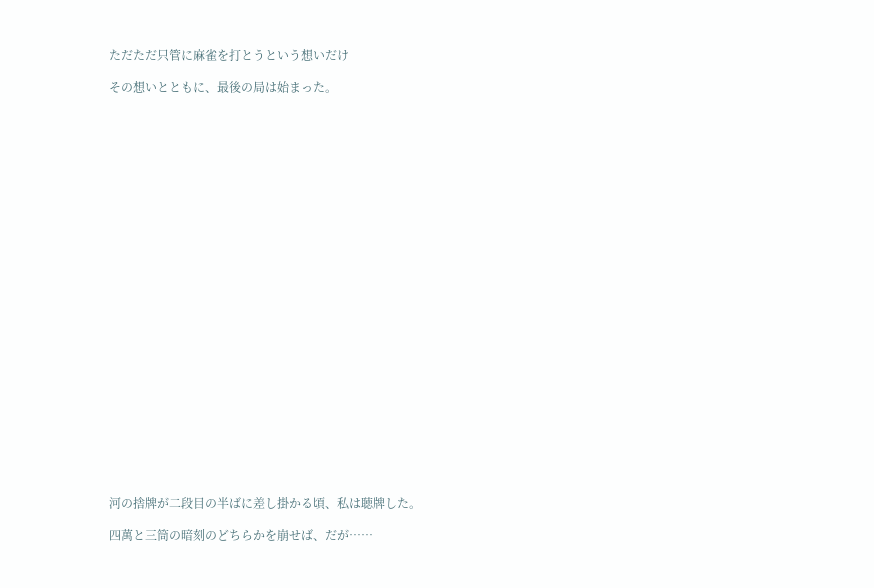ただただ只管に麻雀を打とうという想いだけ

その想いとともに、最後の局は始まった。

























河の捨牌が二段目の半ばに差し掛かる頃、私は聴牌した。

四萬と三筒の暗刻のどちらかを崩せば、だが……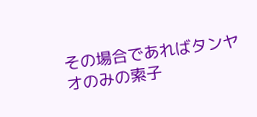その場合であればタンヤオのみの索子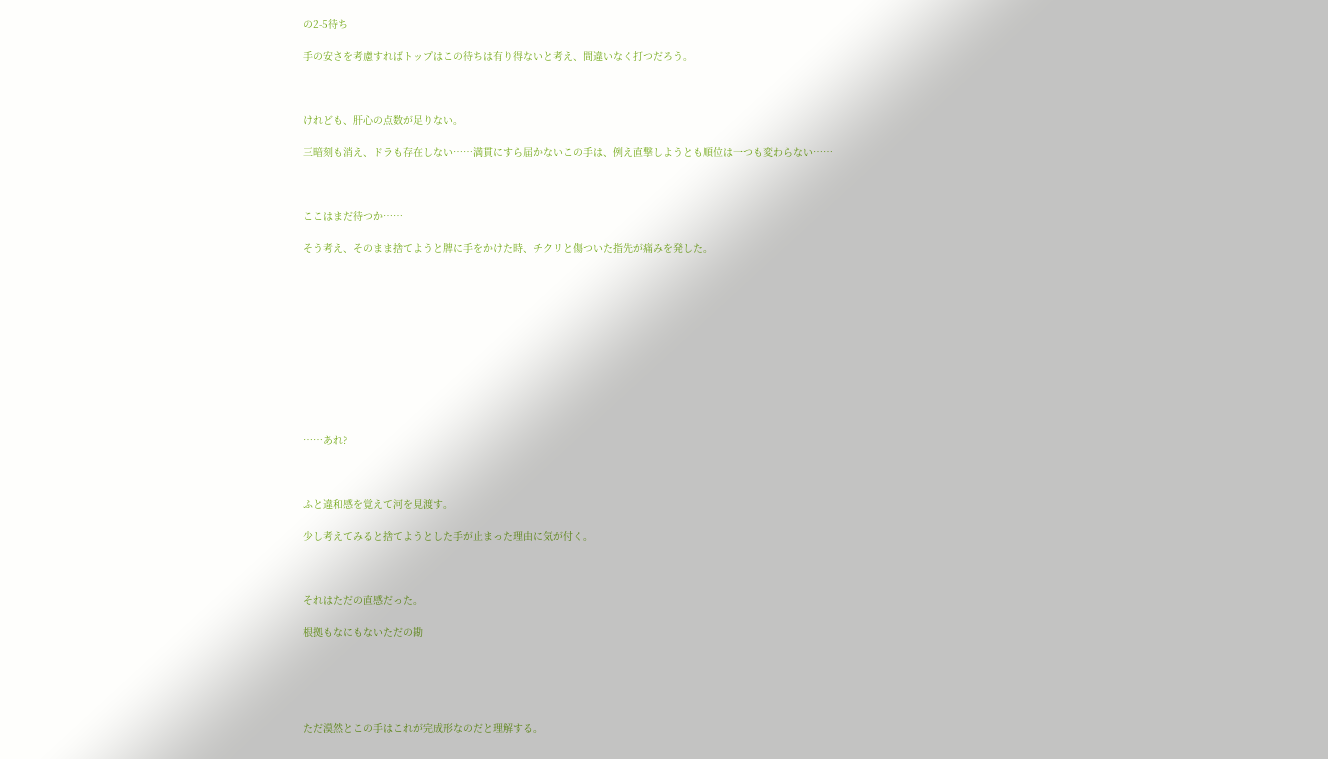の2-5待ち

手の安さを考慮すればトップはこの待ちは有り得ないと考え、間違いなく打つだろう。



けれども、肝心の点数が足りない。

三暗刻も消え、ドラも存在しない……満貫にすら届かないこの手は、例え直撃しようとも順位は一つも変わらない……



ここはまだ待つか……

そう考え、そのまま捨てようと牌に手をかけた時、チクリと傷ついた指先が痛みを発した。











……あれ?



ふと違和感を覚えて河を見渡す。

少し考えてみると捨てようとした手が止まった理由に気が付く。



それはただの直感だった。

根拠もなにもないただの勘





ただ漠然とこの手はこれが完成形なのだと理解する。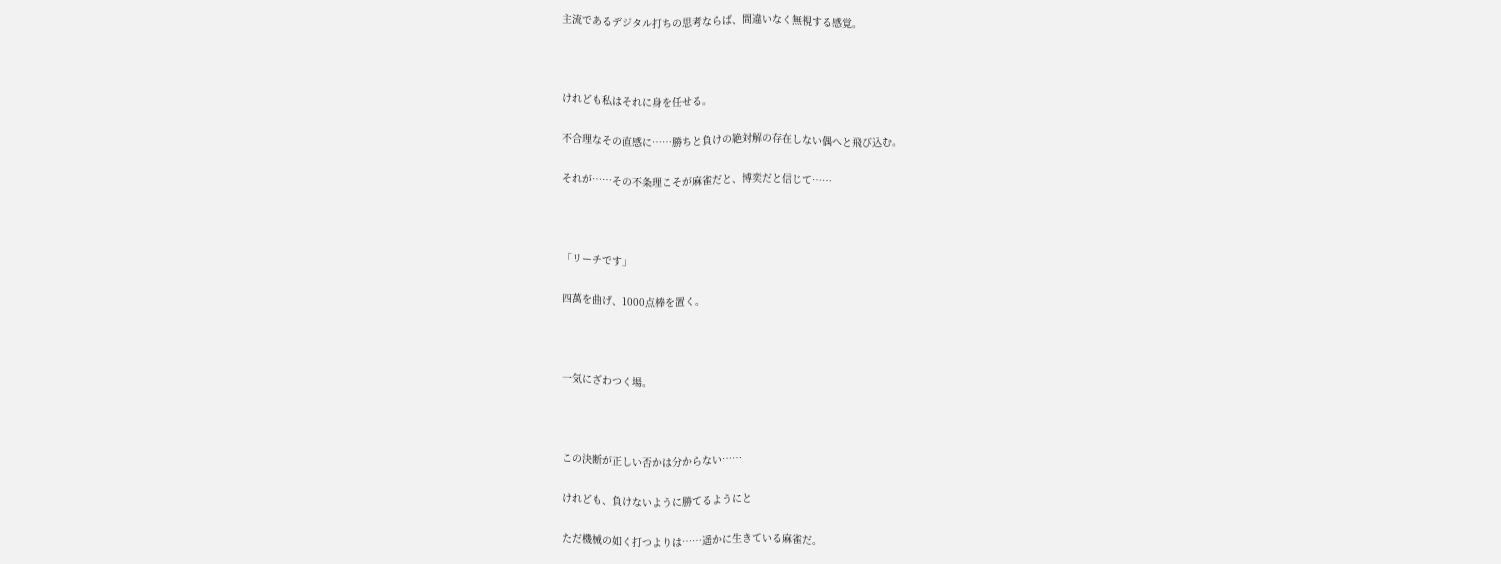主流であるデジタル打ちの思考ならば、間違いなく無視する感覚。



けれども私はそれに身を任せる。

不合理なその直感に……勝ちと負けの絶対解の存在しない偶へと飛び込む。

それが……その不条理こそが麻雀だと、博奕だと信じて……



「リーチです」

四萬を曲げ、1000点棒を置く。



一気にざわつく場。



この決断が正しい否かは分からない……

けれども、負けないように勝てるようにと

ただ機械の如く打つよりは……遥かに生きている麻雀だ。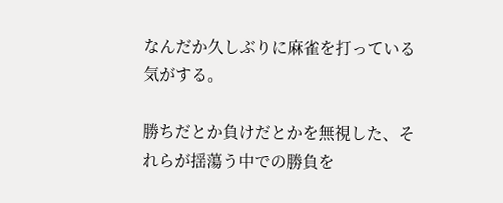なんだか久しぶりに麻雀を打っている気がする。

勝ちだとか負けだとかを無視した、それらが揺蕩う中での勝負を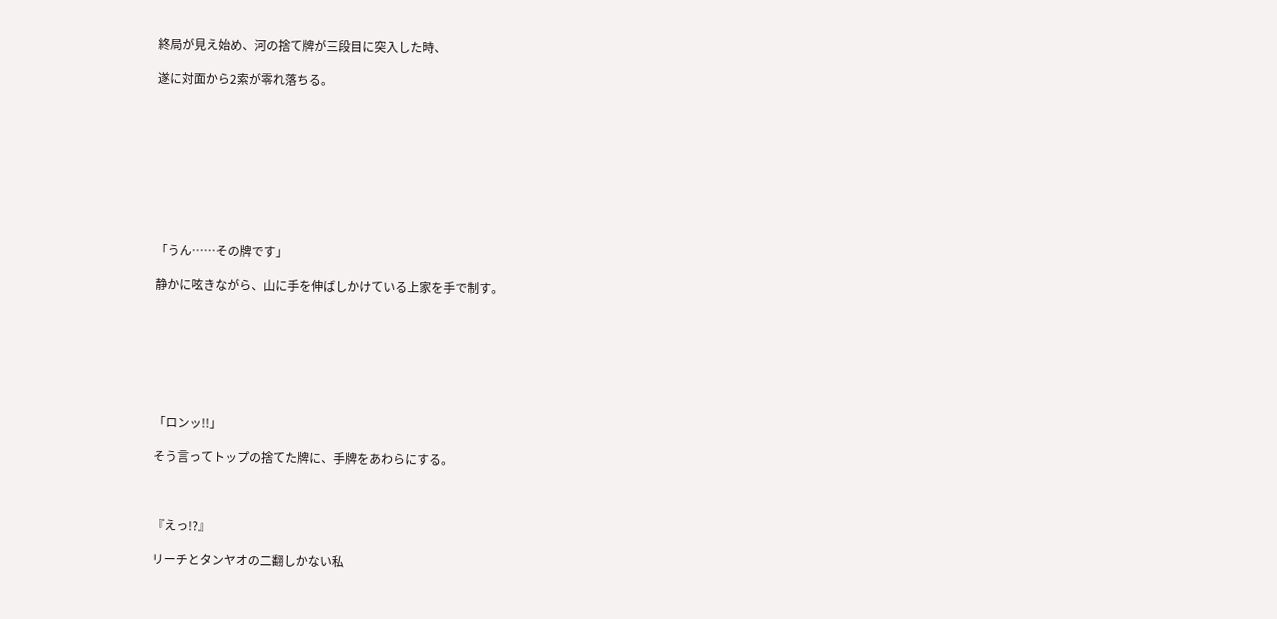終局が見え始め、河の捨て牌が三段目に突入した時、

遂に対面から2索が零れ落ちる。









「うん……その牌です」

静かに呟きながら、山に手を伸ばしかけている上家を手で制す。







「ロンッ!!」

そう言ってトップの捨てた牌に、手牌をあわらにする。



『えっ!?』

リーチとタンヤオの二翻しかない私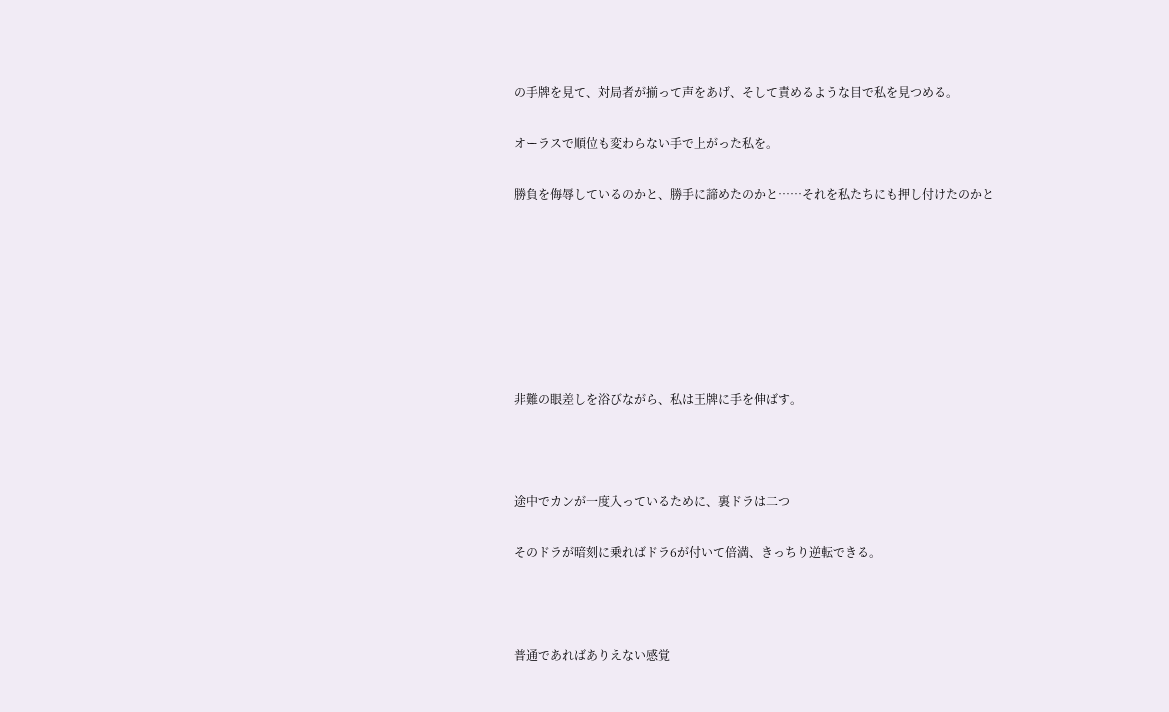の手牌を見て、対局者が揃って声をあげ、そして責めるような目で私を見つめる。

オーラスで順位も変わらない手で上がった私を。

勝負を侮辱しているのかと、勝手に諦めたのかと……それを私たちにも押し付けたのかと







非難の眼差しを浴びながら、私は王牌に手を伸ばす。



途中でカンが一度入っているために、裏ドラは二つ

そのドラが暗刻に乗ればドラ6が付いて倍満、きっちり逆転できる。



普通であればありえない感覚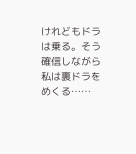けれどもドラは乗る。そう確信しながら私は裏ドラをめくる……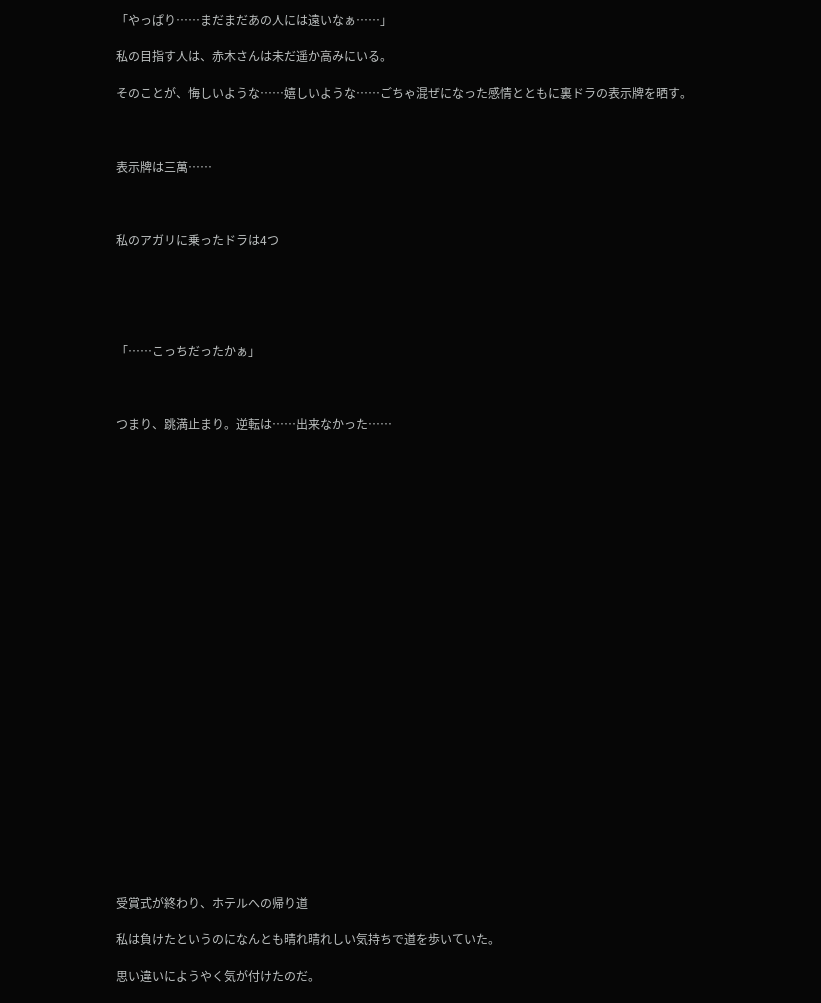「やっぱり……まだまだあの人には遠いなぁ……」

私の目指す人は、赤木さんは未だ遥か高みにいる。

そのことが、悔しいような……嬉しいような……ごちゃ混ぜになった感情とともに裏ドラの表示牌を晒す。



表示牌は三萬……



私のアガリに乗ったドラは4つ





「……こっちだったかぁ」



つまり、跳満止まり。逆転は……出来なかった……

























受賞式が終わり、ホテルへの帰り道

私は負けたというのになんとも晴れ晴れしい気持ちで道を歩いていた。

思い違いにようやく気が付けたのだ。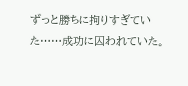ずっと勝ちに拘りすぎていた……成功に囚われていた。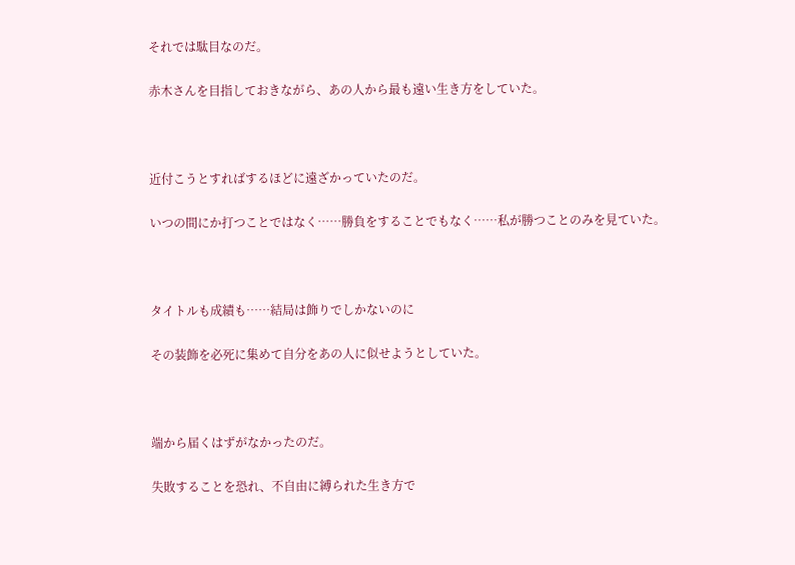それでは駄目なのだ。

赤木さんを目指しておきながら、あの人から最も遠い生き方をしていた。



近付こうとすればするほどに遠ざかっていたのだ。

いつの間にか打つことではなく……勝負をすることでもなく……私が勝つことのみを見ていた。



タイトルも成績も……結局は飾りでしかないのに

その装飾を必死に集めて自分をあの人に似せようとしていた。



端から届くはずがなかったのだ。

失敗することを恐れ、不自由に縛られた生き方で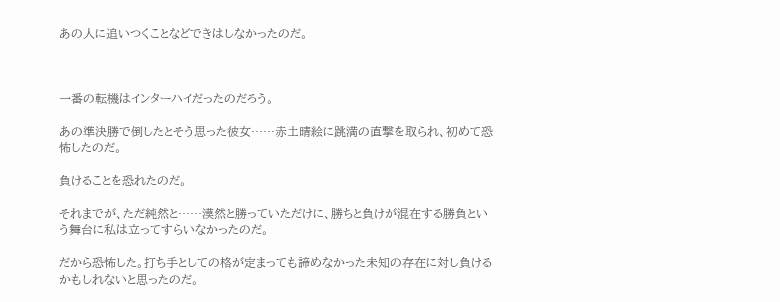あの人に追いつくことなどできはしなかったのだ。



一番の転機はインターハイだったのだろう。

あの準決勝で倒したとそう思った彼女……赤土晴絵に跳満の直撃を取られ、初めて恐怖したのだ。

負けることを恐れたのだ。

それまでが、ただ純然と……漠然と勝っていただけに、勝ちと負けが混在する勝負という舞台に私は立ってすらいなかったのだ。

だから恐怖した。打ち手としての格が定まっても諦めなかった未知の存在に対し負けるかもしれないと思ったのだ。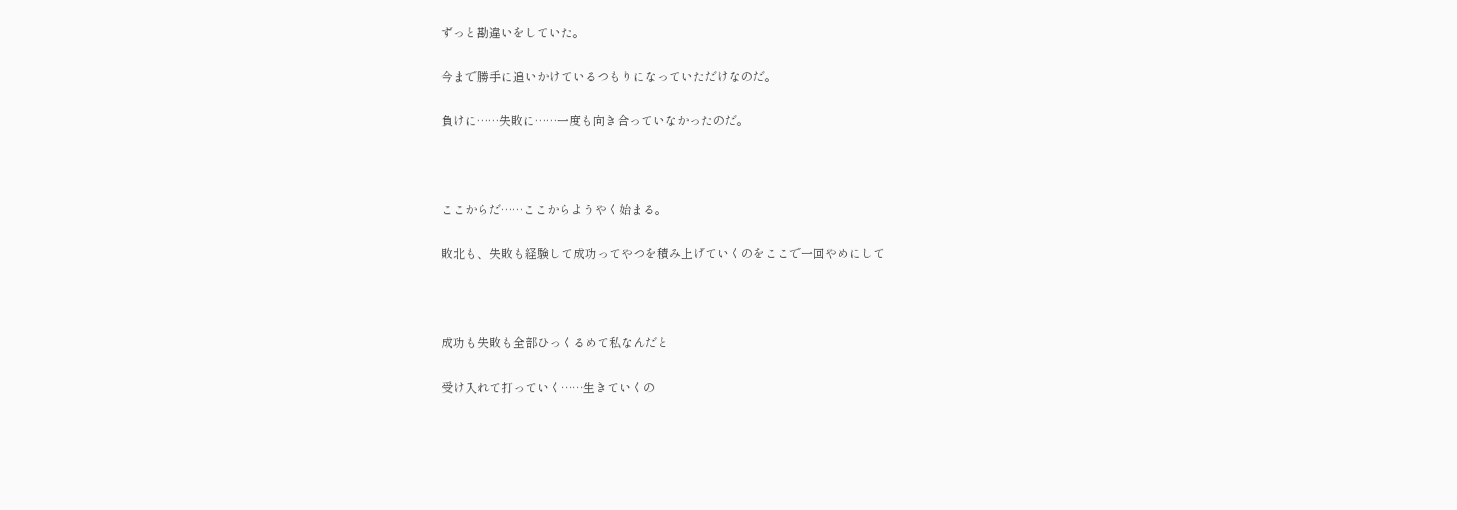ずっと勘違いをしていた。

今まで勝手に追いかけているつもりになっていただけなのだ。

負けに……失敗に……一度も向き合っていなかったのだ。



ここからだ……ここからようやく始まる。

敗北も、失敗も経験して成功ってやつを積み上げていくのをここで一回やめにして



成功も失敗も全部ひっくるめて私なんだと

受け入れて打っていく……生きていくの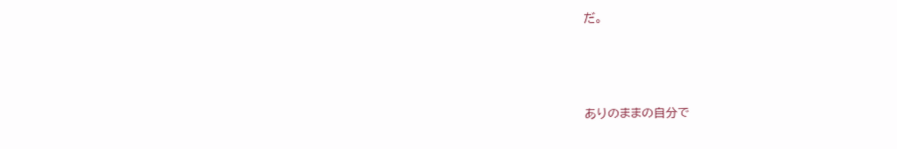だ。



ありのままの自分で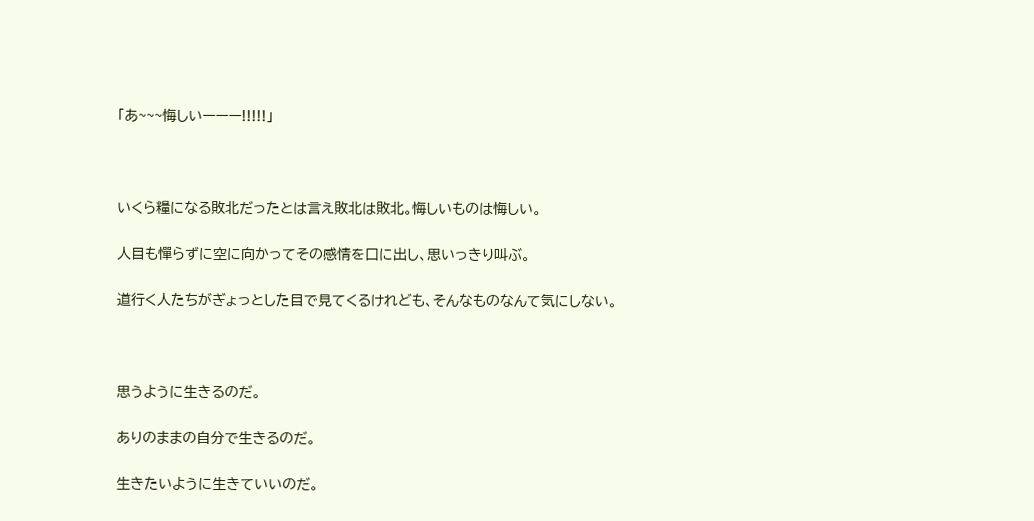「あ~~~悔しいーーー!!!!!」



いくら糧になる敗北だったとは言え敗北は敗北。悔しいものは悔しい。

人目も憚らずに空に向かってその感情を口に出し、思いっきり叫ぶ。

道行く人たちがぎょっとした目で見てくるけれども、そんなものなんて気にしない。



思うように生きるのだ。

ありのままの自分で生きるのだ。

生きたいように生きていいのだ。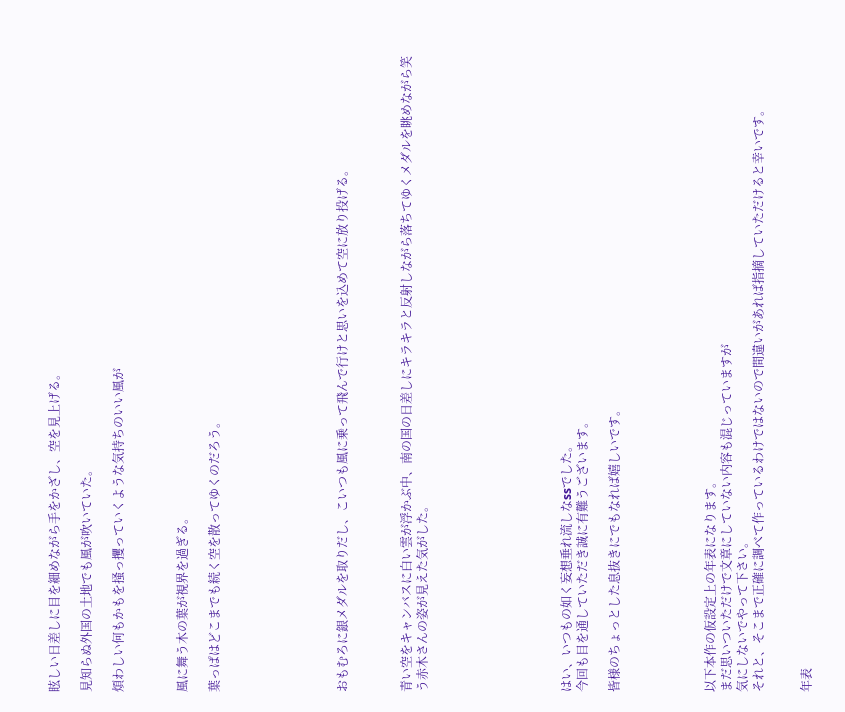眩しい日差しに目を細めながら手をかざし、空を見上げる。

見知らぬ外国の土地でも風が吹いていた。

煩わしい何もかもを掻っ攫っていくような気持ちのいい風が



風に舞う木の葉が視界を過ぎる。

葉っぱはどこまでも続く空を散ってゆくのだろう。







おもむろに銀メダルを取りだし、こいつも風に乗って飛んで行けと思いを込めて空に放り投げる。



青い空をキャンバスに白い雲が浮かぶ中、南の国の日差しにキラキラと反射しながら落ちてゆくメダルを眺めながら笑う赤木さんの姿が見えた気がした。








はい、いつもの如く妄想垂れ流しなssでした。
今回も目を通していただき誠に有難うございます。

皆様のちょっとした息抜きにでもなれば嬉しいです。





以下本作の仮設定上の年表になります。
まだ思いついただけで文章にしていない内容も混じっていますが
気にしないでやって下さい。
それと、そこまで正確に調べて作っているわけではないので間違いがあれば指摘していただけると幸いです。


年表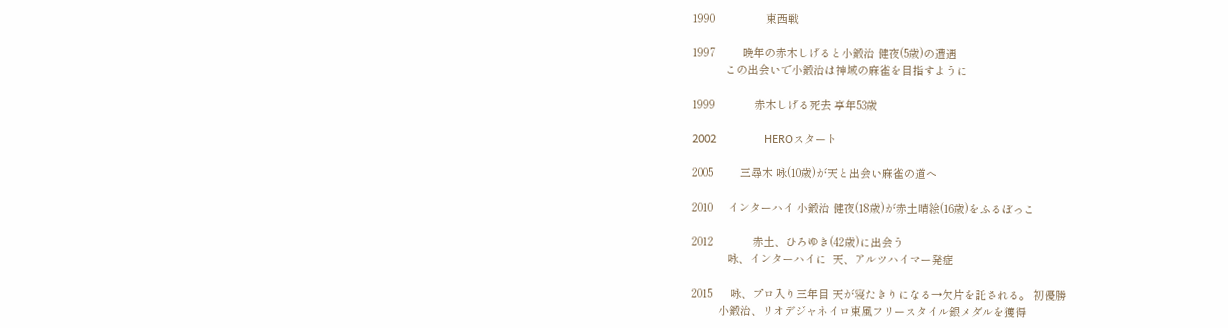1990                 東西戦

1997         晩年の赤木しげると小鍛治 健夜(5歳)の遭遇
           この出会いで小鍛治は神域の麻雀を目指すように

1999             赤木しげる死去 享年53歳

2002                HEROスタート

2005         三尋木 咏(10歳)が天と出会い麻雀の道へ

2010     インターハイ 小鍛治 健夜(18歳)が赤土晴絵(16歳)をふるぼっこ

2012             赤土、ひろゆき(42歳)に出会う
            咏、インターハイに  天、アルツハイマー発症

2015      咏、プロ入り三年目 天が寝たきりになる→欠片を託される。 初優勝
         小鍛治、リオデジャネイロ東風フリースタイル銀メダルを獲得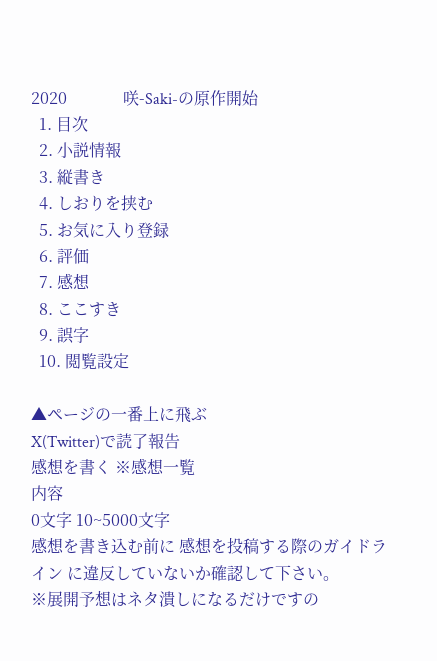2020              咲-Saki-の原作開始
  1. 目次
  2. 小説情報
  3. 縦書き
  4. しおりを挟む
  5. お気に入り登録
  6. 評価
  7. 感想
  8. ここすき
  9. 誤字
  10. 閲覧設定

▲ページの一番上に飛ぶ
X(Twitter)で読了報告
感想を書く ※感想一覧
内容
0文字 10~5000文字
感想を書き込む前に 感想を投稿する際のガイドライン に違反していないか確認して下さい。
※展開予想はネタ潰しになるだけですの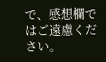で、感想欄ではご遠慮ください。